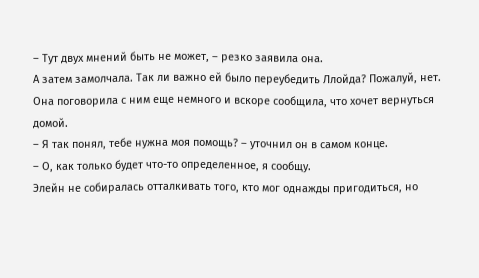– Тут двух мнений быть не может, – резко заявила она.
А затем замолчала. Так ли важно ей было переубедить Ллойда? Пожалуй, нет.
Она поговорила с ним еще немного и вскоре сообщила, что хочет вернуться домой.
– Я так понял, тебе нужна моя помощь? – уточнил он в самом конце.
– О, как только будет что-то определенное, я сообщу.
Элейн не собиралась отталкивать того, кто мог однажды пригодиться, но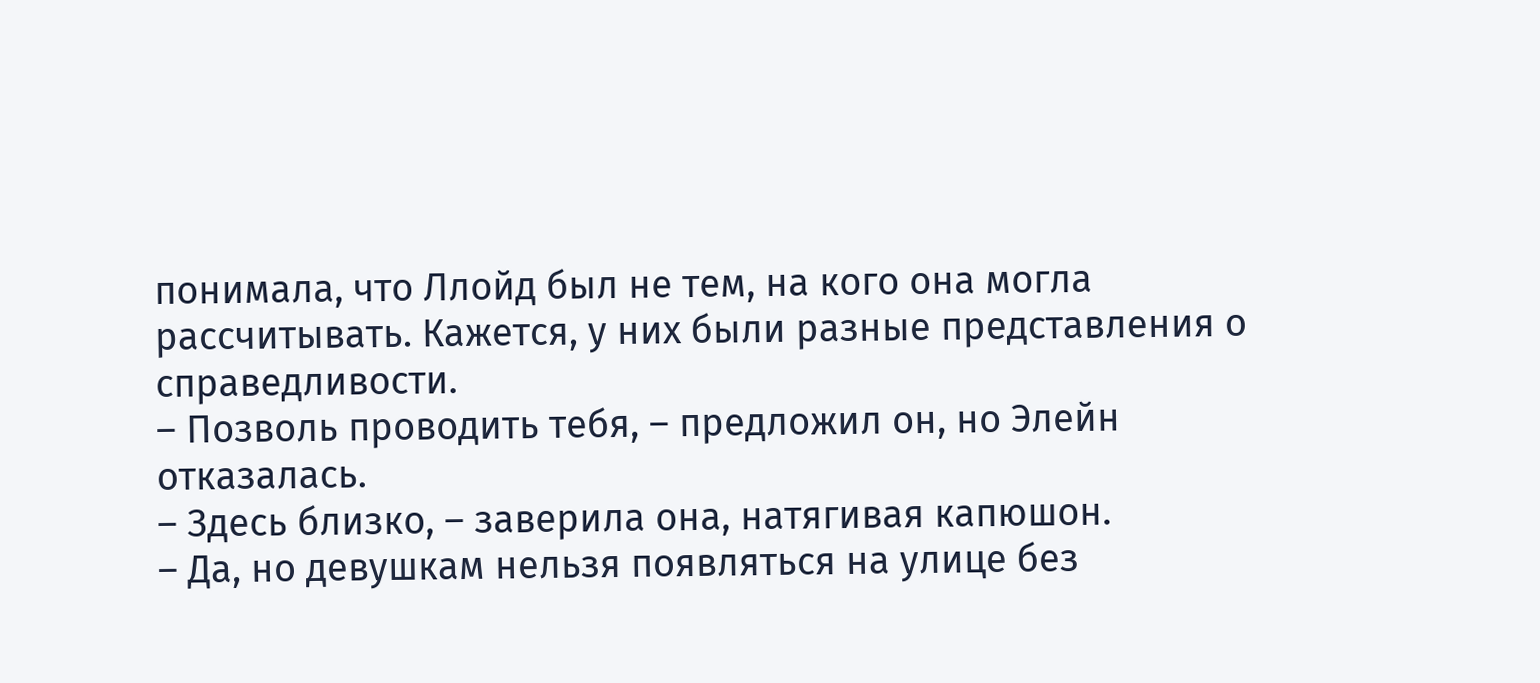понимала, что Ллойд был не тем, на кого она могла рассчитывать. Кажется, у них были разные представления о справедливости.
– Позволь проводить тебя, – предложил он, но Элейн отказалась.
– Здесь близко, – заверила она, натягивая капюшон.
– Да, но девушкам нельзя появляться на улице без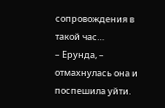сопровождения в такой час…
– Ерунда, – отмахнулась она и поспешила уйти.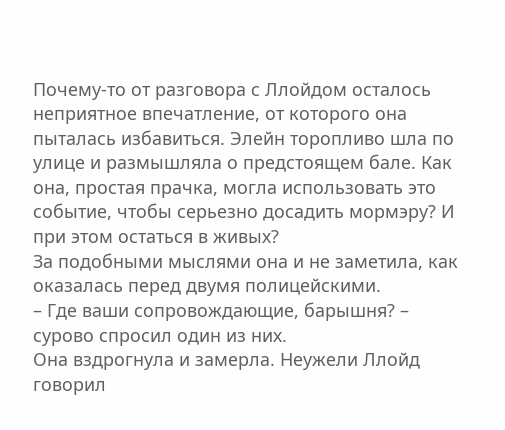Почему-то от разговора с Ллойдом осталось неприятное впечатление, от которого она пыталась избавиться. Элейн торопливо шла по улице и размышляла о предстоящем бале. Как она, простая прачка, могла использовать это событие, чтобы серьезно досадить мормэру? И при этом остаться в живых?
За подобными мыслями она и не заметила, как оказалась перед двумя полицейскими.
– Где ваши сопровождающие, барышня? – сурово спросил один из них.
Она вздрогнула и замерла. Неужели Ллойд говорил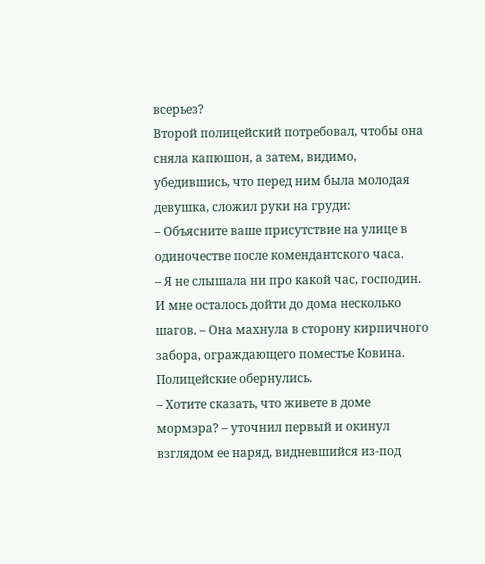всерьез?
Второй полицейский потребовал, чтобы она сняла капюшон, а затем, видимо, убедившись, что перед ним была молодая девушка, сложил руки на груди:
– Объясните ваше присутствие на улице в одиночестве после комендантского часа.
– Я не слышала ни про какой час, господин. И мне осталось дойти до дома несколько шагов. – Она махнула в сторону кирпичного забора, ограждающего поместье Ковина.
Полицейские обернулись.
– Хотите сказать, что живете в доме мормэра? – уточнил первый и окинул взглядом ее наряд, видневшийся из-под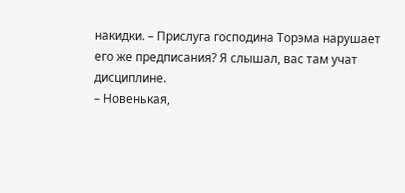накидки. – Прислуга господина Торэма нарушает его же предписания? Я слышал, вас там учат дисциплине.
– Новенькая,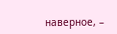наверное, –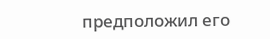предположил его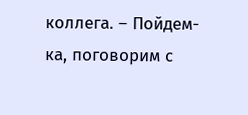коллега. – Пойдем-ка, поговорим с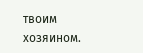твоим хозяином.